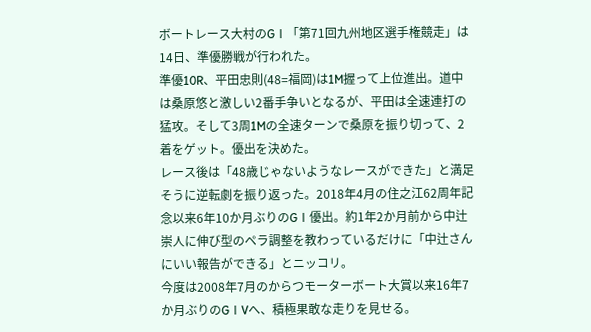ボートレース大村のGⅠ「第71回九州地区選手権競走」は14日、準優勝戦が行われた。
準優10R、平田忠則(48=福岡)は1M握って上位進出。道中は桑原悠と激しい2番手争いとなるが、平田は全速連打の猛攻。そして3周1Mの全速ターンで桑原を振り切って、2着をゲット。優出を決めた。
レース後は「48歳じゃないようなレースができた」と満足そうに逆転劇を振り返った。2018年4月の住之江62周年記念以来6年10か月ぶりのGⅠ優出。約1年2か月前から中辻崇人に伸び型のペラ調整を教わっているだけに「中辻さんにいい報告ができる」とニッコリ。
今度は2008年7月のからつモーターボート大賞以来16年7か月ぶりのGⅠVへ、積極果敢な走りを見せる。